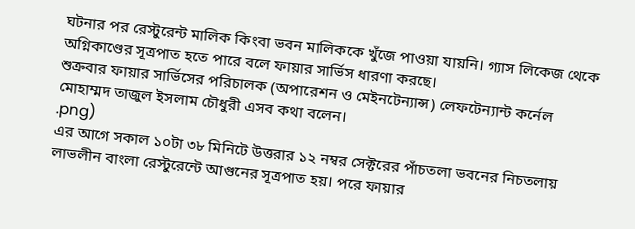ঘটনার পর রেস্টুরেন্ট মালিক কিংবা ভবন মালিককে খুঁজে পাওয়া যায়নি। গ্যাস লিকেজ থেকে অগ্নিকাণ্ডের সূত্রপাত হতে পারে বলে ফায়ার সার্ভিস ধারণা করছে।
শুক্রবার ফায়ার সার্ভিসের পরিচালক (অপারেশন ও মেইনটেন্যান্স) লেফটেন্যান্ট কর্নেল মোহাম্মদ তাজুল ইসলাম চৌধুরী এসব কথা বলেন।
.png)
এর আগে সকাল ১০টা ৩৮ মিনিটে উত্তরার ১২ নম্বর সেক্টরের পাঁচতলা ভবনের নিচতলায় লাভলীন বাংলা রেস্টুরেন্টে আগুনের সূত্রপাত হয়। পরে ফায়ার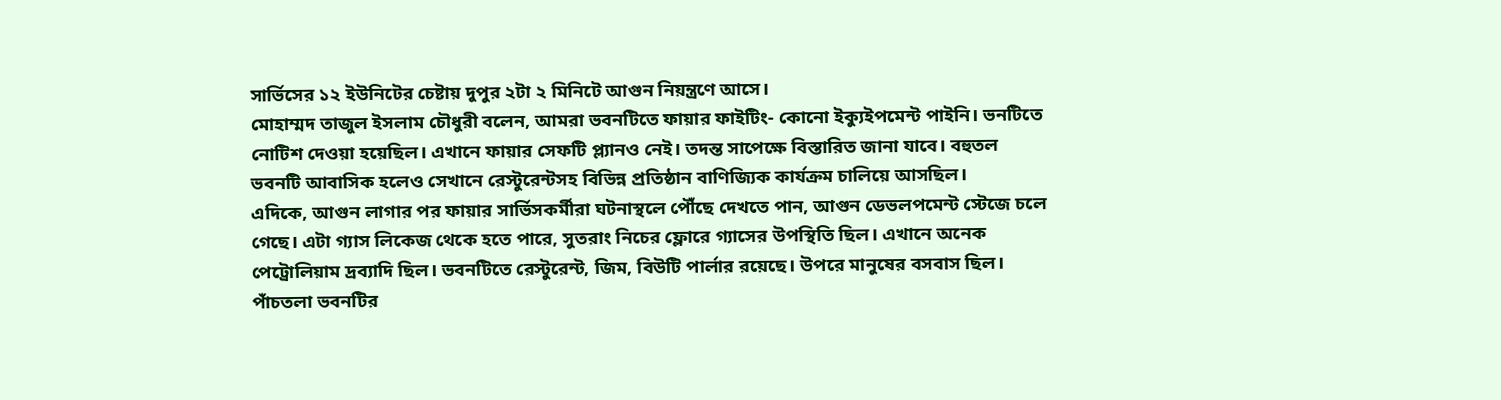সার্ভিসের ১২ ইউনিটের চেষ্টায় দুপুর ২টা ২ মিনিটে আগুন নিয়ন্ত্রণে আসে।
মোহাম্মদ তাজুল ইসলাম চৌধুরী বলেন, আমরা ভবনটিতে ফায়ার ফাইটিং- কোনো ইক্যুইপমেন্ট পাইনি। ভনটিতে নোটিশ দেওয়া হয়েছিল। এখানে ফায়ার সেফটি প্ল্যানও নেই। তদন্ত সাপেক্ষে বিস্তারিত জানা যাবে। বহুতল ভবনটি আবাসিক হলেও সেখানে রেস্টুরেন্টসহ বিভিন্ন প্রতিষ্ঠান বাণিজ্যিক কার্যক্রম চালিয়ে আসছিল।
এদিকে, আগুন লাগার পর ফায়ার সার্ভিসকর্মীরা ঘটনাস্থলে পৌঁছে দেখতে পান, আগুন ডেভলপমেন্ট স্টেজে চলে গেছে। এটা গ্যাস লিকেজ থেকে হতে পারে, সুতরাং নিচের ফ্লোরে গ্যাসের উপস্থিতি ছিল। এখানে অনেক পেট্রোলিয়াম দ্রব্যাদি ছিল। ভবনটিতে রেস্টুরেন্ট, জিম, বিউটি পার্লার রয়েছে। উপরে মানুষের বসবাস ছিল। পাঁচতলা ভবনটির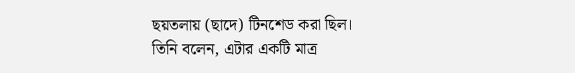ছয়তলায় (ছাদে) টিনশেড করা ছিল।
তিনি বলেন, এটার একটি মাত্র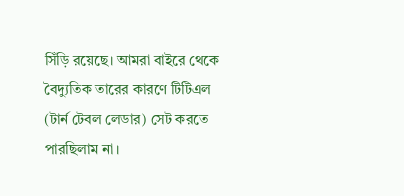সিঁড়ি রয়েছে। আমরা বাইরে থেকে বৈদ্যুতিক তারের কারণে টিটিএল (টার্ন টেবল লেডার) সেট করতে পারছিলাম না।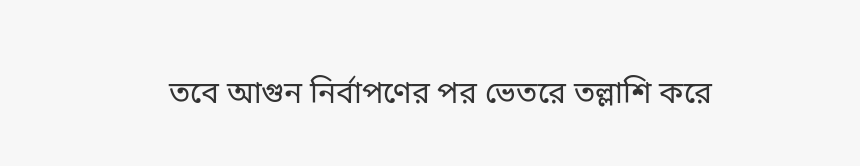তবে আগুন নির্বাপণের পর ভেতরে তল্লাশি করে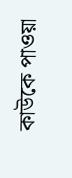কাউকে পাওয়া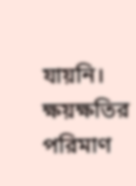যায়নি। ক্ষয়ক্ষতির পরিমাণ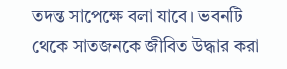তদন্ত সাপেক্ষে বলা যাবে। ভবনটি থেকে সাতজনকে জীবিত উদ্ধার করা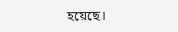হয়েছে।